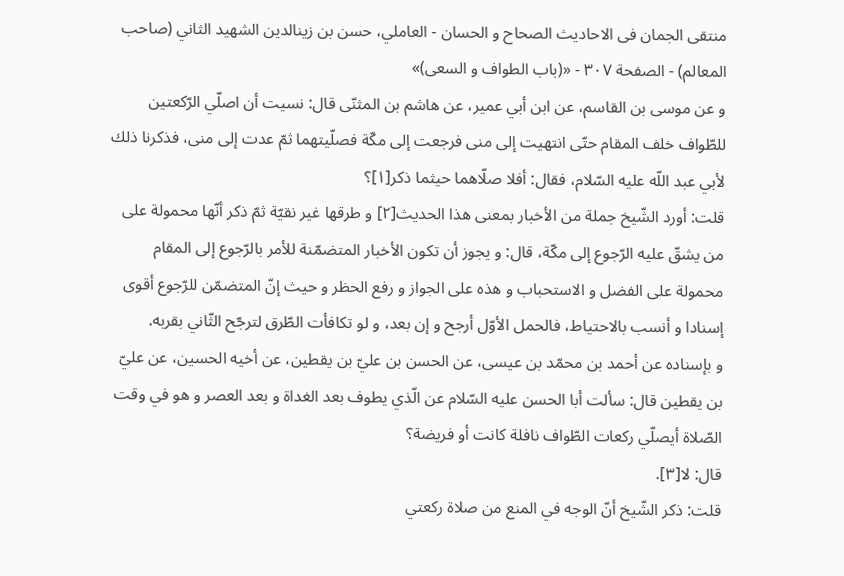منتقى الجمان فى الاحاديث الصحاح و الحسان - العاملي، حسن بن زينالدين الشهيد الثاني (صاحب المعالم) - الصفحة ٣٠٧ - «(باب الطواف و السعى)»
و عن موسى بن القاسم، عن ابن أبي عمير، عن هاشم بن المثنّى قال: نسيت أن اصلّي الرّكعتين للطّواف خلف المقام حتّى انتهيت إلى منى فرجعت إلى مكّة فصلّيتهما ثمّ عدت إلى منى، فذكرنا ذلك لأبي عبد اللّه عليه السّلام، فقال: أفلا صلّاهما حيثما ذكر[١]؟
قلت: أورد الشّيخ جملة من الأخبار بمعنى هذا الحديث[٢] و طرقها غير نقيّة ثمّ ذكر أنّها محمولة على من يشقّ عليه الرّجوع إلى مكّة، قال: و يجوز أن تكون الأخبار المتضمّنة للأمر بالرّجوع إلى المقام محمولة على الفضل و الاستحباب و هذه على الجواز و رفع الحظر و حيث إنّ المتضمّن للرّجوع أقوى إسنادا و أنسب بالاحتياط، فالحمل الأوّل أرجح و إن بعد، و لو تكافأت الطّرق لترجّح الثّاني بقربه.
و بإسناده عن أحمد بن محمّد بن عيسى، عن الحسن بن عليّ بن يقطين، عن أخيه الحسين، عن عليّ بن يقطين قال: سألت أبا الحسن عليه السّلام عن الّذي يطوف بعد الغداة و بعد العصر و هو في وقت الصّلاة أيصلّي ركعات الطّواف نافلة كانت أو فريضة؟
قال: لا[٣].
قلت: ذكر الشّيخ أنّ الوجه في المنع من صلاة ركعتي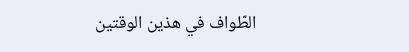الطّواف في هذين الوقتين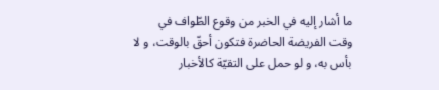ما أشار إليه في الخبر من وقوع الطّواف في وقت الفريضة الحاضرة فتكون أحقّ بالوقت، و لا بأس به، و لو حمل على التقيّة كالأخبار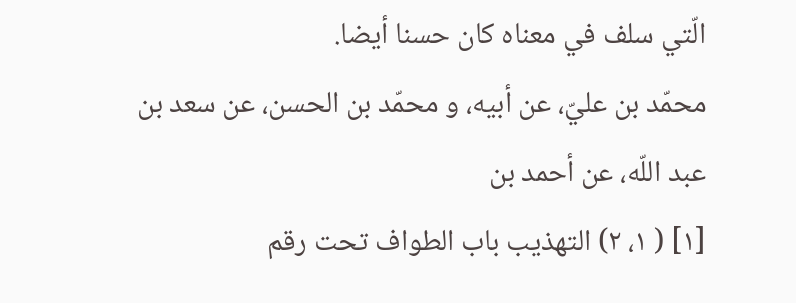الّتي سلف في معناه كان حسنا أيضا.
محمّد بن عليّ، عن أبيه، و محمّد بن الحسن، عن سعد بن عبد اللّه، عن أحمد بن
[١] ( ١، ٢) التهذيب باب الطواف تحت رقم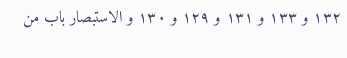١٣٢ و ١٣٣ و ١٣١ و ١٢٩ و ١٣٠ و الاستبصار باب من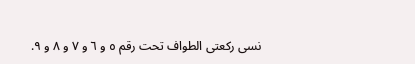نسى ركعتى الطواف تحت رقم ٥ و ٦ و ٧ و ٨ و ٩.